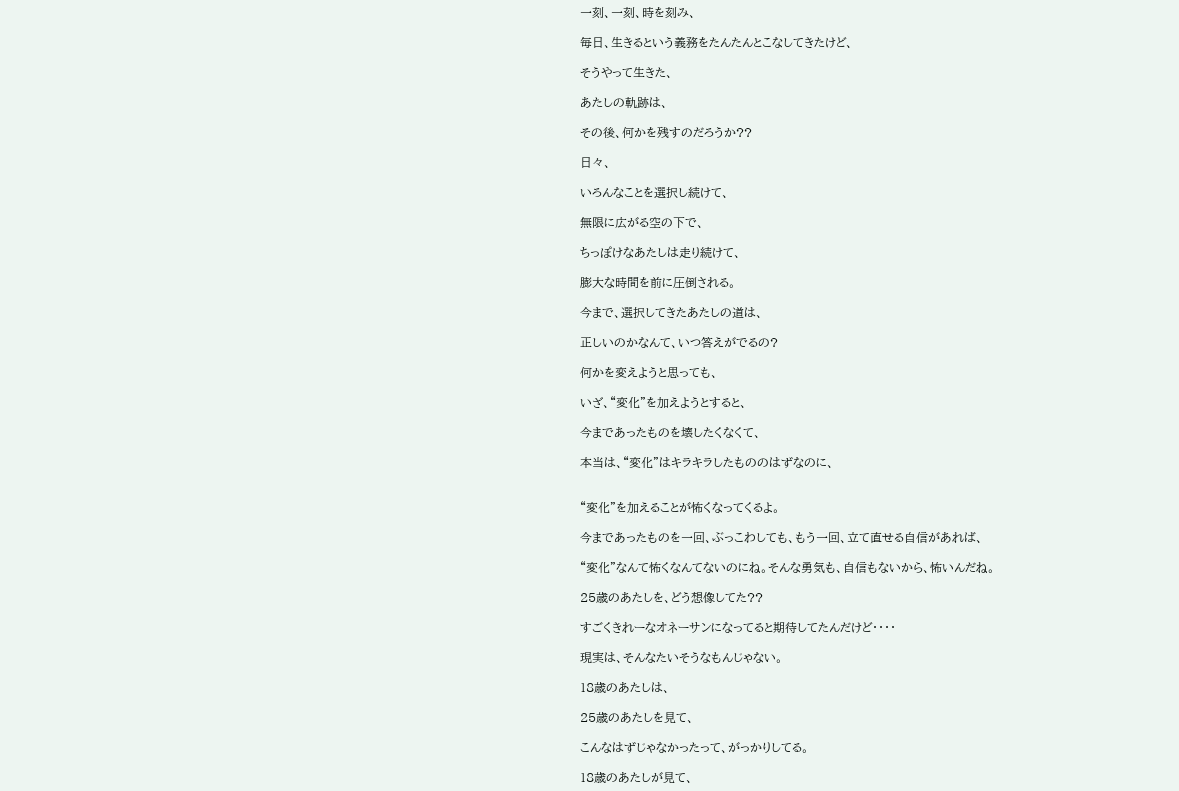一刻、一刻、時を刻み、

毎日、生きるという義務をたんたんとこなしてきたけど、

そうやって生きた、

あたしの軌跡は、

その後、何かを残すのだろうか??

日々、

いろんなことを選択し続けて、

無限に広がる空の下で、

ちっぽけなあたしは走り続けて、

膨大な時間を前に圧倒される。

今まで、選択してきたあたしの道は、

正しいのかなんて、いつ答えがでるの?

何かを変えようと思っても、

いざ、“変化”を加えようとすると、

今まであったものを壊したくなくて、

本当は、“変化”はキラキラしたもののはずなのに、


“変化”を加えることが怖くなってくるよ。

今まであったものを一回、ぶっこわしても、もう一回、立て直せる自信があれば、

“変化”なんて怖くなんてないのにね。そんな勇気も、自信もないから、怖いんだね。

25歳のあたしを、どう想像してた??

すごくきれーなオネーサンになってると期待してたんだけど・・・・

現実は、そんなたいそうなもんじゃない。

18歳のあたしは、

25歳のあたしを見て、

こんなはずじゃなかったって、がっかりしてる。

18歳のあたしが見て、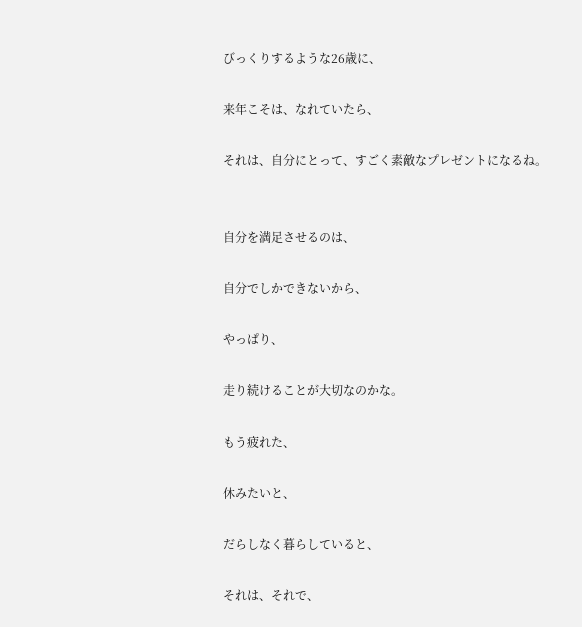びっくりするような26歳に、

来年こそは、なれていたら、

それは、自分にとって、すごく素敵なプレゼントになるね。


自分を満足させるのは、

自分でしかできないから、

やっぱり、

走り続けることが大切なのかな。

もう疲れた、

休みたいと、

だらしなく暮らしていると、

それは、それで、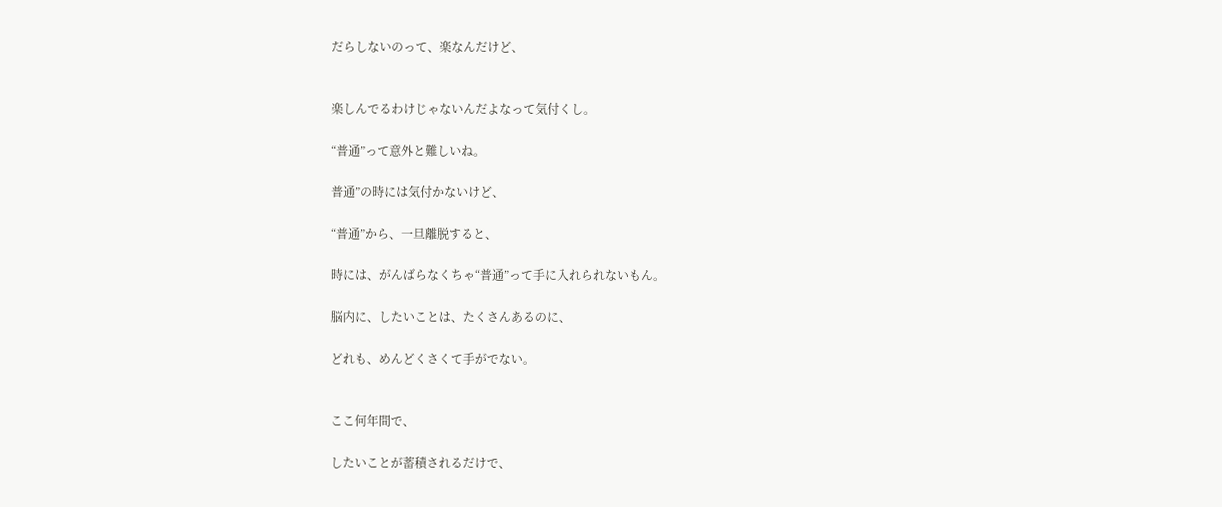だらしないのって、楽なんだけど、


楽しんでるわけじゃないんだよなって気付くし。

“普通”って意外と難しいね。

普通”の時には気付かないけど、

“普通”から、一旦離脱すると、

時には、がんばらなくちゃ“普通”って手に入れられないもん。

脳内に、したいことは、たくさんあるのに、

どれも、めんどくさくて手がでない。


ここ何年間で、

したいことが蓄積されるだけで、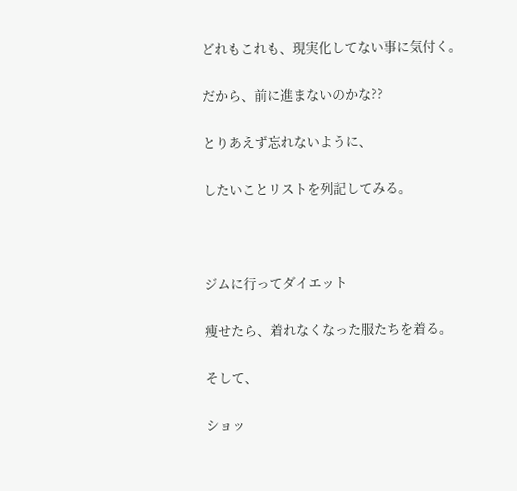どれもこれも、現実化してない事に気付く。

だから、前に進まないのかな??

とりあえず忘れないように、

したいことリストを列記してみる。



ジムに行ってダイエット

痩せたら、着れなくなった服たちを着る。

そして、

ショッ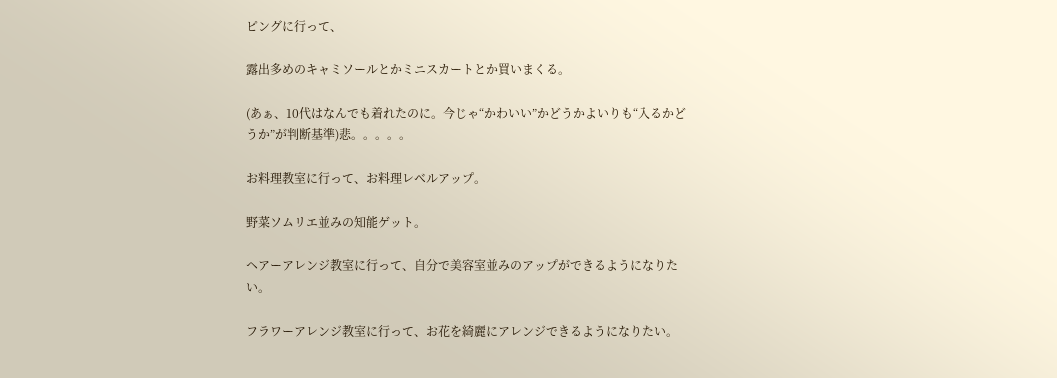ピングに行って、

露出多めのキャミソールとかミニスカートとか買いまくる。

(あぁ、10代はなんでも着れたのに。今じゃ“かわいい”かどうかよいりも“入るかどうか”が判断基準)悲。。。。。

お料理教室に行って、お料理レベルアップ。

野菜ソムリエ並みの知能ゲット。

ヘアーアレンジ教室に行って、自分で美容室並みのアップができるようになりたい。

フラワーアレンジ教室に行って、お花を綺麗にアレンジできるようになりたい。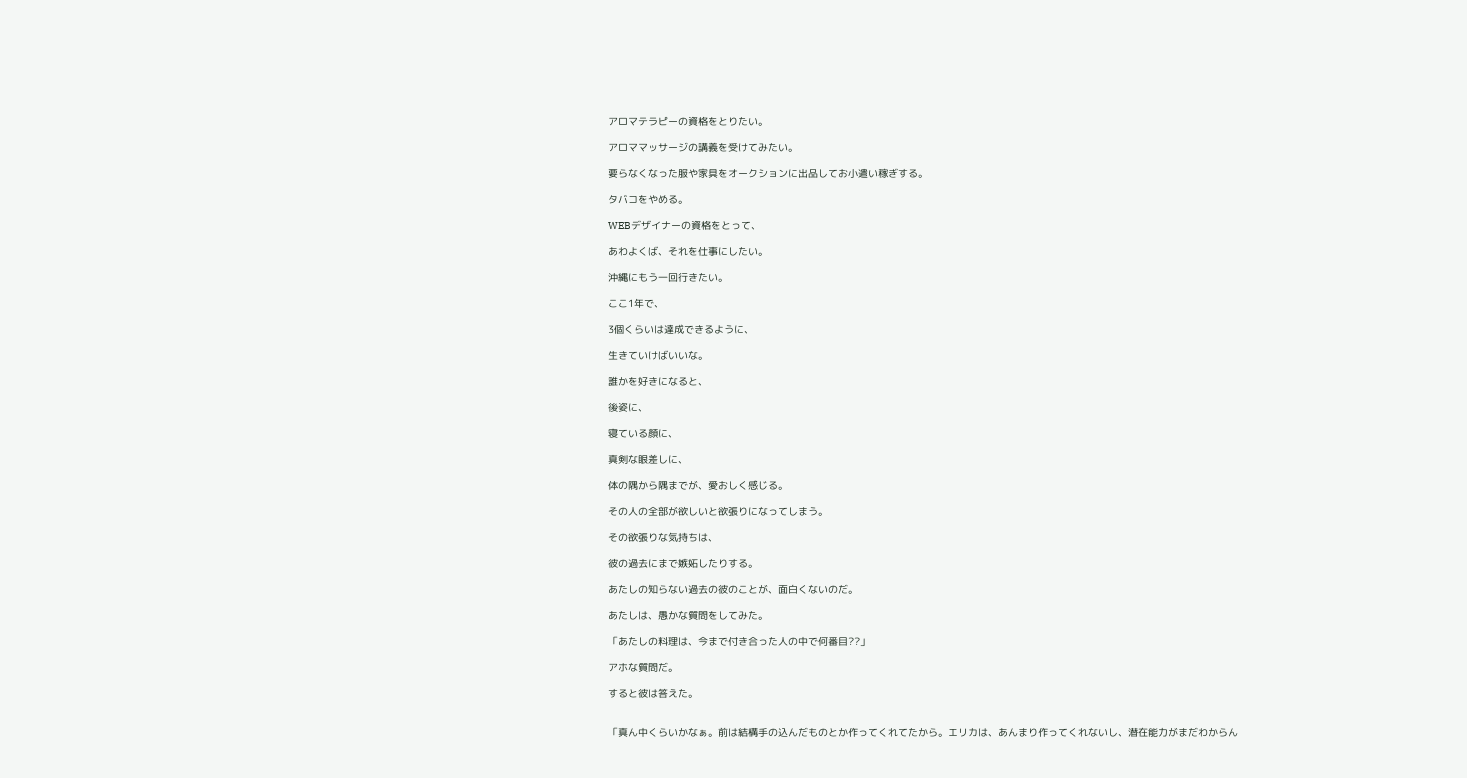アロマテラピーの資格をとりたい。

アロママッサージの講義を受けてみたい。

要らなくなった服や家具をオークションに出品してお小遣い稼ぎする。

タバコをやめる。

WEBデザイナーの資格をとって、

あわよくば、それを仕事にしたい。

沖縄にもう一回行きたい。

ここ1年で、

3個くらいは達成できるように、

生きていけばいいな。

誰かを好きになると、

後姿に、

寝ている顔に、

真剣な眼差しに、

体の隅から隅までが、愛おしく感じる。

その人の全部が欲しいと欲張りになってしまう。

その欲張りな気持ちは、

彼の過去にまで嫉妬したりする。

あたしの知らない過去の彼のことが、面白くないのだ。

あたしは、愚かな質問をしてみた。

「あたしの料理は、今まで付き合った人の中で何番目??」

アホな質問だ。

すると彼は答えた。


「真ん中くらいかなぁ。前は結構手の込んだものとか作ってくれてたから。エリカは、あんまり作ってくれないし、潜在能力がまだわからん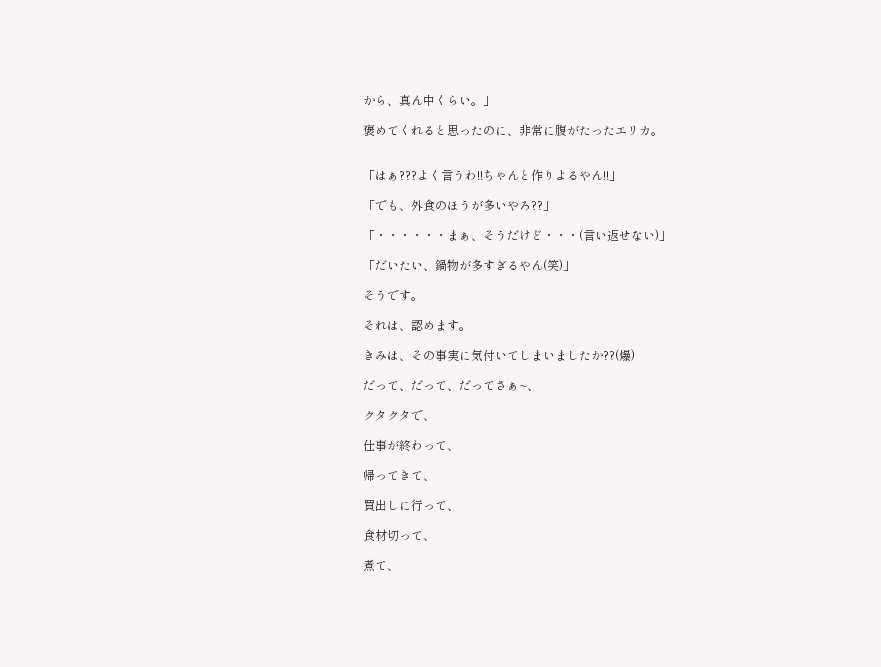から、真ん中くらい。」

褒めてくれると思ったのに、非常に腹がたったエリカ。


「はぁ???よく言うわ!!ちゃんと作りよるやん!!」

「でも、外食のほうが多いやろ??」

「・・・・・・まぁ、そうだけど・・・(言い返せない)」

「だいたい、鍋物が多すぎるやん(笑)」

そうです。

それは、認めます。

きみは、その事実に気付いてしまいましたか??(爆)

だって、だって、だってさぁ~、

クタクタで、

仕事が終わって、

帰ってきて、

買出しに行って、

食材切って、

煮て、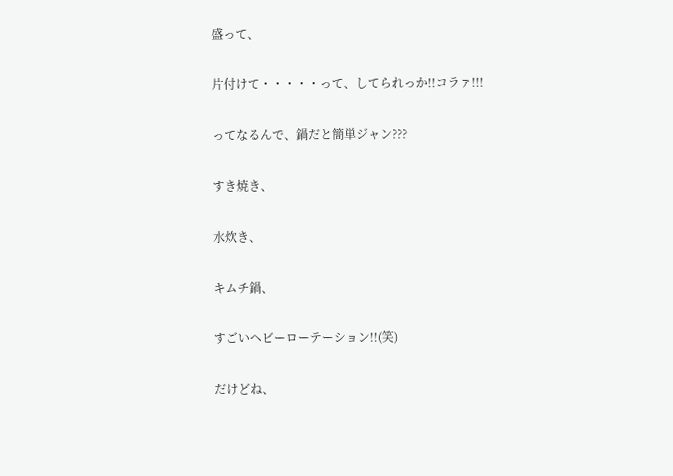盛って、

片付けて・・・・・って、してられっか!!コラァ!!!

ってなるんで、鍋だと簡単ジャン???

すき焼き、

水炊き、

キムチ鍋、

すごいヘビーローテーション!!(笑)

だけどね、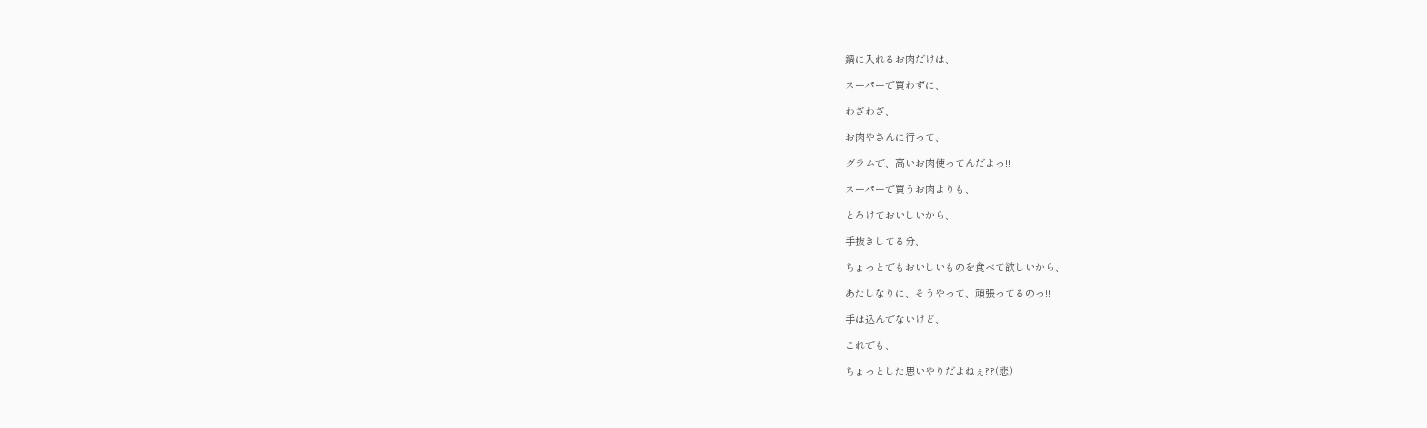鍋に入れるお肉だけは、

スーパーで買わずに、

わざわざ、

お肉やさんに行って、

グラムで、高いお肉使ってんだよっ!!

スーパーで買うお肉よりも、

とろけておいしいから、

手抜きしてる分、

ちょっとでもおいしいものを食べて欲しいから、

あたしなりに、そうやって、頑張ってるのっ!!

手は込んでないけど、

これでも、

ちょっとした思いやりだよねぇ??(悲)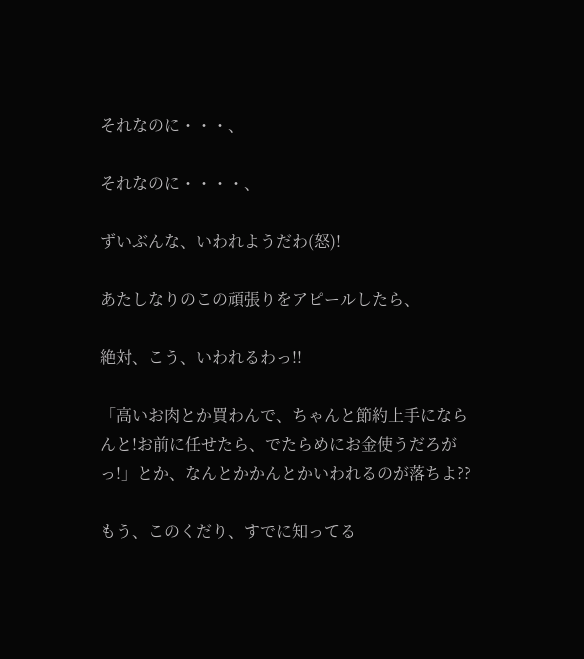それなのに・・・、

それなのに・・・・、

ずいぶんな、いわれようだわ(怒)!

あたしなりのこの頑張りをアピールしたら、

絶対、こう、いわれるわっ!!

「高いお肉とか買わんで、ちゃんと節約上手にならんと!お前に任せたら、でたらめにお金使うだろがっ!」とか、なんとかかんとかいわれるのが落ちよ??

もう、このくだり、すでに知ってる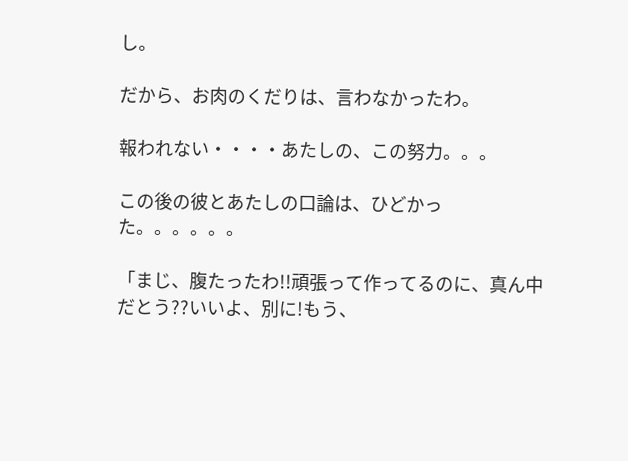し。

だから、お肉のくだりは、言わなかったわ。

報われない・・・・あたしの、この努力。。。

この後の彼とあたしの口論は、ひどかった。。。。。。

「まじ、腹たったわ!!頑張って作ってるのに、真ん中だとう??いいよ、別に!もう、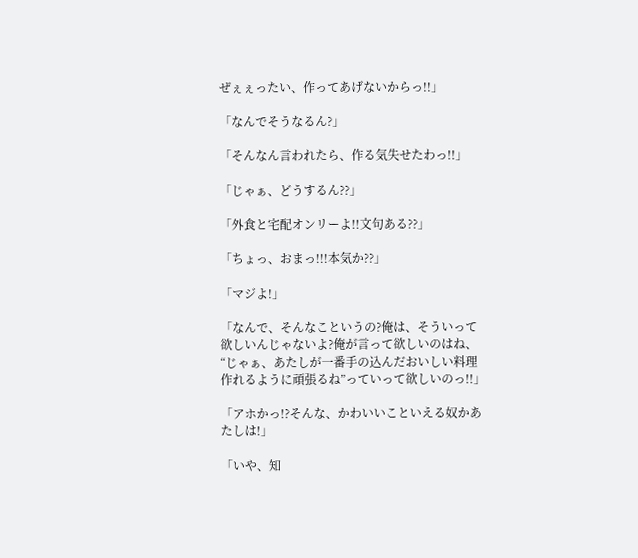ぜぇぇったい、作ってあげないからっ!!」

「なんでそうなるん?」

「そんなん言われたら、作る気失せたわっ!!」

「じゃぁ、どうするん??」

「外食と宅配オンリーよ!!文句ある??」

「ちょっ、おまっ!!!本気か??」

「マジよ!」

「なんで、そんなこというの?俺は、そういって欲しいんじゃないよ?俺が言って欲しいのはね、“じゃぁ、あたしが一番手の込んだおいしい料理作れるように頑張るね”っていって欲しいのっ!!」

「アホかっ!?そんな、かわいいこといえる奴かあたしは!」

「いや、知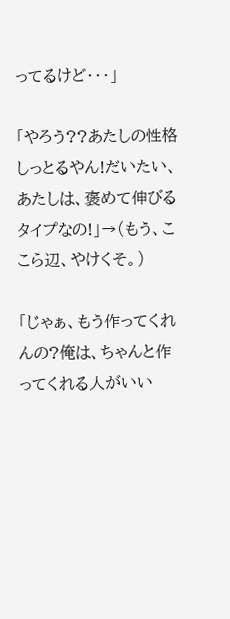ってるけど・・・」

「やろう??あたしの性格しっとるやん!だいたい、あたしは、褒めて伸びるタイプなの!」→(もう、ここら辺、やけくそ。)

「じゃぁ、もう作ってくれんの?俺は、ちゃんと作ってくれる人がいい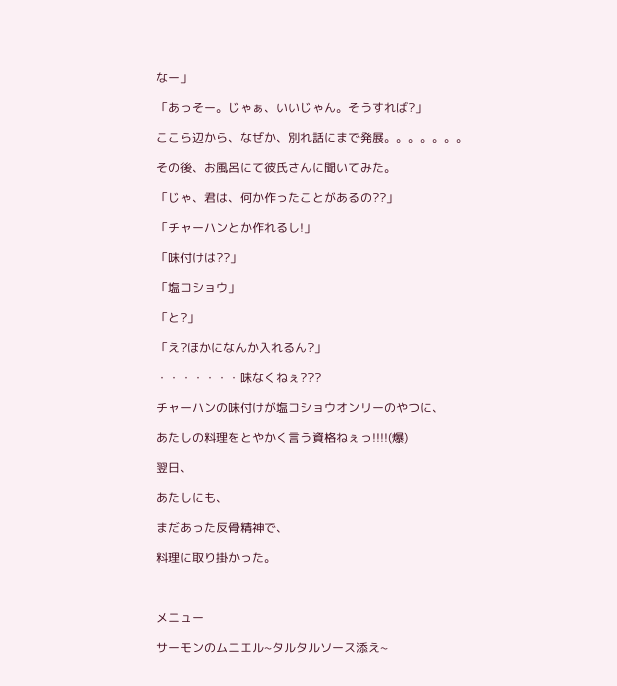なー」

「あっそー。じゃぁ、いいじゃん。そうすれば?」

ここら辺から、なぜか、別れ話にまで発展。。。。。。。

その後、お風呂にて彼氏さんに聞いてみた。

「じゃ、君は、何か作ったことがあるの??」

「チャーハンとか作れるし!」

「味付けは??」

「塩コショウ」

「と?」

「え?ほかになんか入れるん?」

・・・・・・・味なくねぇ???

チャーハンの味付けが塩コショウオンリーのやつに、

あたしの料理をとやかく言う資格ねぇっ!!!!(爆)

翌日、

あたしにも、

まだあった反骨精神で、

料理に取り掛かった。



メニュー

サーモンのムニエル~タルタルソース添え~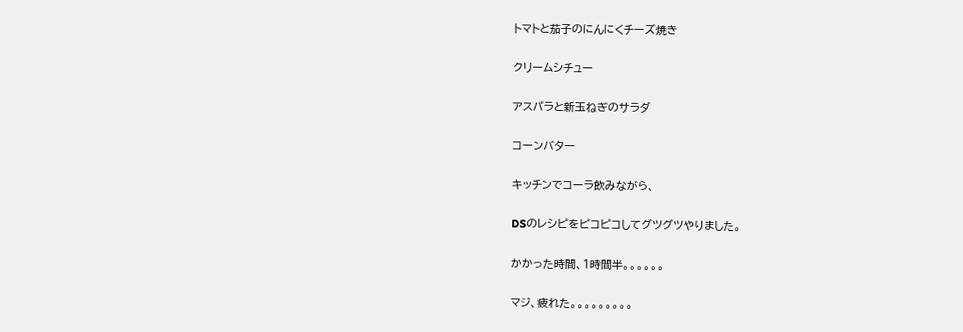トマトと茄子のにんにくチーズ焼き

クリームシチュー

アスパラと新玉ねぎのサラダ

コーンバター

キッチンでコーラ飲みながら、

DSのレシピをピコピコしてグツグツやりました。

かかった時間、1時間半。。。。。。

マジ、疲れた。。。。。。。。。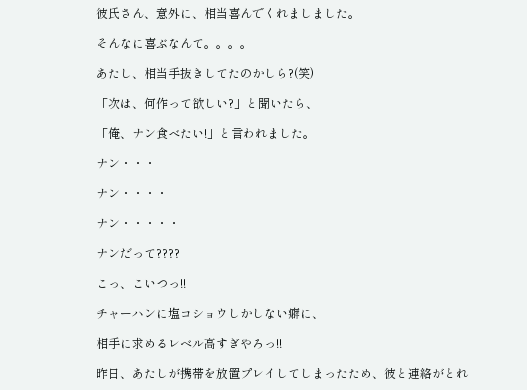彼氏さん、意外に、相当喜んでくれましました。

そんなに喜ぶなんて。。。。

あたし、相当手抜きしてたのかしら?(笑)

「次は、何作って欲しい?」と聞いたら、

「俺、ナン食べたい!」と言われました。

ナン・・・

ナン・・・・

ナン・・・・・

ナンだって????

こっ、こいつっ!!

チャーハンに塩コショウしかしない癖に、

相手に求めるレベル高すぎやろっ!!

昨日、あたしが携帯を放置プレイしてしまったため、彼と連絡がとれ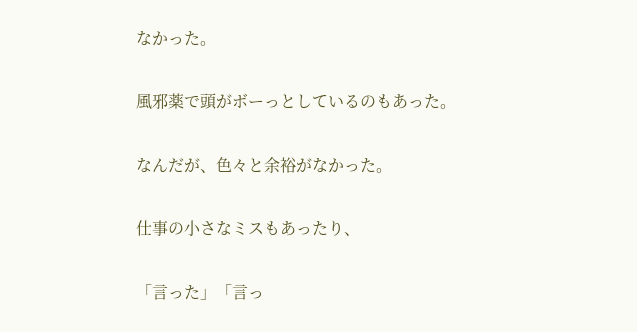なかった。

風邪薬で頭がボーっとしているのもあった。

なんだが、色々と余裕がなかった。

仕事の小さなミスもあったり、

「言った」「言っ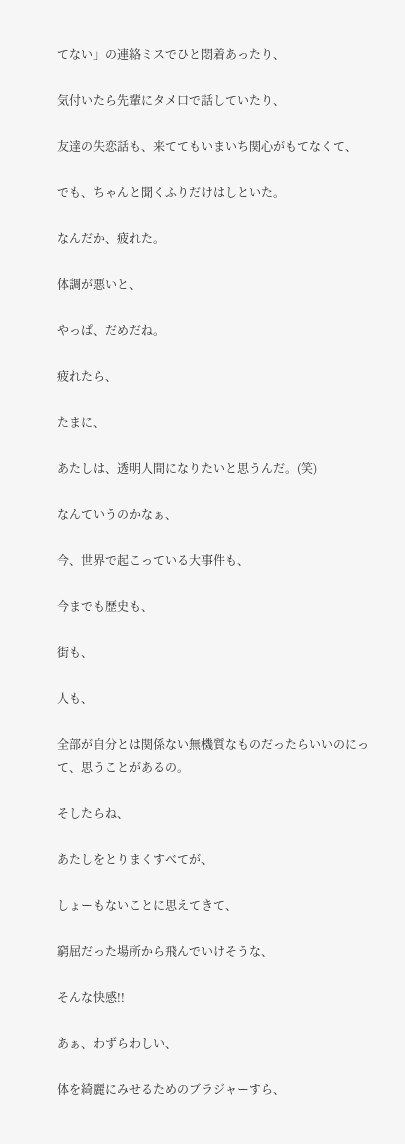てない」の連絡ミスでひと悶着あったり、

気付いたら先輩にタメ口で話していたり、

友達の失恋話も、来ててもいまいち関心がもてなくて、

でも、ちゃんと聞くふりだけはしといた。

なんだか、疲れた。

体調が悪いと、

やっぱ、だめだね。

疲れたら、

たまに、

あたしは、透明人間になりたいと思うんだ。(笑)

なんていうのかなぁ、

今、世界で起こっている大事件も、

今までも歴史も、

街も、

人も、

全部が自分とは関係ない無機質なものだったらいいのにって、思うことがあるの。

そしたらね、

あたしをとりまくすべてが、

しょーもないことに思えてきて、

窮屈だった場所から飛んでいけそうな、

そんな快感!!

あぁ、わずらわしい、

体を綺麗にみせるためのブラジャーすら、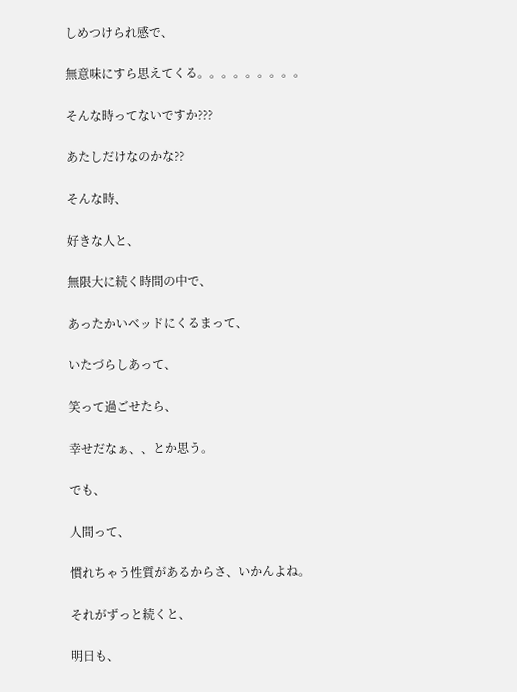しめつけられ感で、

無意味にすら思えてくる。。。。。。。。。

そんな時ってないですか???

あたしだけなのかな??

そんな時、

好きな人と、

無限大に続く時間の中で、

あったかいベッドにくるまって、

いたづらしあって、

笑って過ごせたら、

幸せだなぁ、、とか思う。

でも、

人間って、

慣れちゃう性質があるからさ、いかんよね。

それがずっと続くと、

明日も、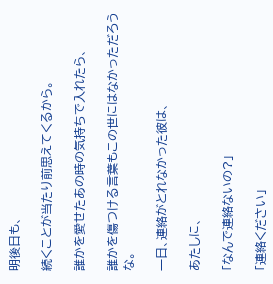明後日も、

続くことが当たり前思えてくるから。

誰かを愛せたあの時の気持ちで入れたら、

誰かを傷つける言葉もこの世にはなかっただろうな。

一日、連絡がとれなかった彼は、

あたしに、

「なんで連絡ないの?」

「連絡ください」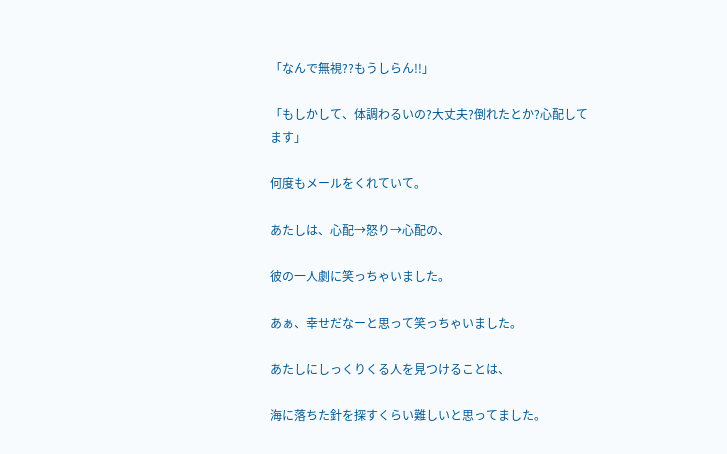「なんで無視??もうしらん!!」

「もしかして、体調わるいの?大丈夫?倒れたとか?心配してます」

何度もメールをくれていて。

あたしは、心配→怒り→心配の、

彼の一人劇に笑っちゃいました。

あぁ、幸せだなーと思って笑っちゃいました。

あたしにしっくりくる人を見つけることは、

海に落ちた針を探すくらい難しいと思ってました。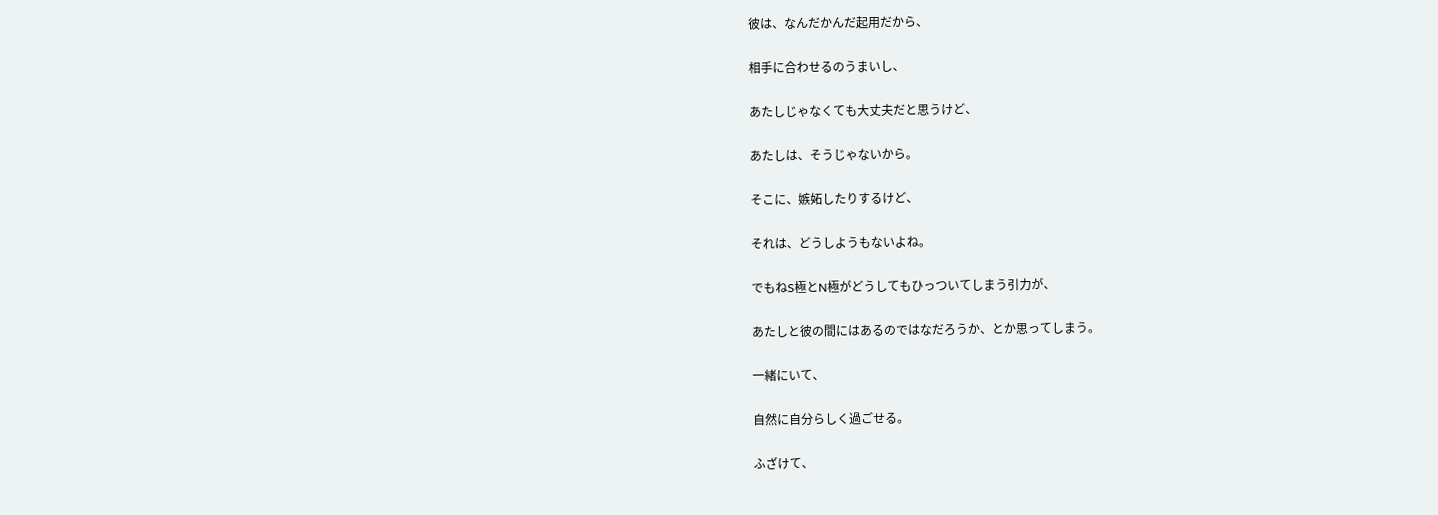彼は、なんだかんだ起用だから、

相手に合わせるのうまいし、

あたしじゃなくても大丈夫だと思うけど、

あたしは、そうじゃないから。

そこに、嫉妬したりするけど、

それは、どうしようもないよね。

でもねS極とN極がどうしてもひっついてしまう引力が、

あたしと彼の間にはあるのではなだろうか、とか思ってしまう。

一緒にいて、

自然に自分らしく過ごせる。

ふざけて、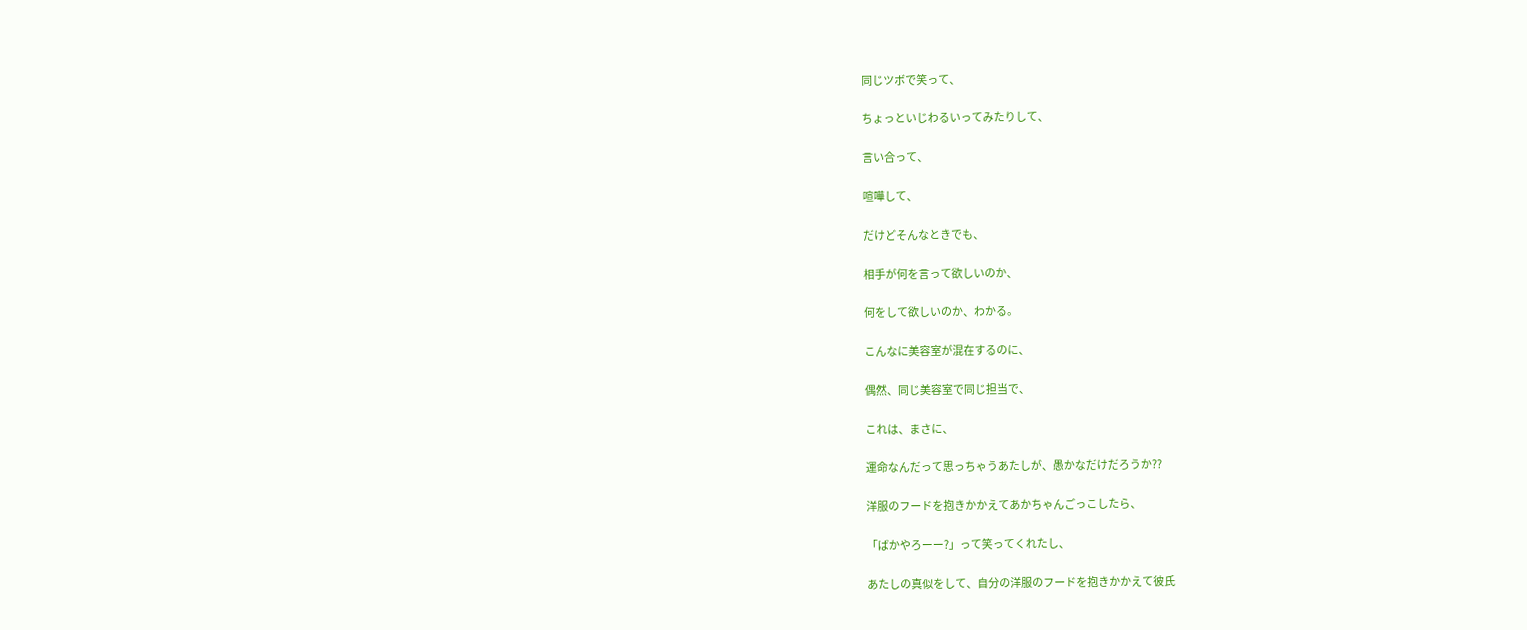同じツボで笑って、

ちょっといじわるいってみたりして、

言い合って、

喧嘩して、

だけどそんなときでも、

相手が何を言って欲しいのか、

何をして欲しいのか、わかる。

こんなに美容室が混在するのに、

偶然、同じ美容室で同じ担当で、

これは、まさに、

運命なんだって思っちゃうあたしが、愚かなだけだろうか??

洋服のフードを抱きかかえてあかちゃんごっこしたら、

「ばかやろーー?」って笑ってくれたし、

あたしの真似をして、自分の洋服のフードを抱きかかえて彼氏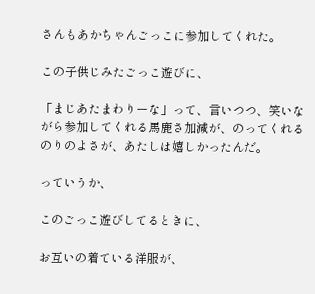さんもあかちゃんごっこに参加してくれた。

この子供じみたごっこ遊びに、

「まじあたまわりーな」って、言いつつ、笑いながら参加してくれる馬鹿さ加減が、のってくれるのりのよさが、あたしは嬉しかったんだ。

っていうか、

このごっこ遊びしてるときに、

お互いの着ている洋服が、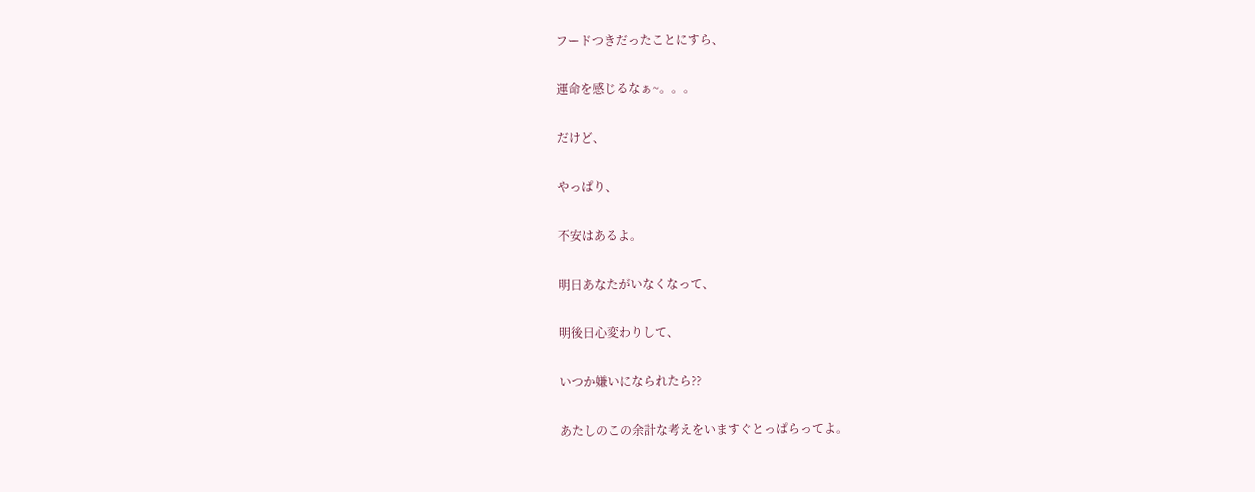フードつきだったことにすら、

運命を感じるなぁ~。。。

だけど、

やっぱり、

不安はあるよ。

明日あなたがいなくなって、

明後日心変わりして、

いつか嫌いになられたら??

あたしのこの余計な考えをいますぐとっぱらってよ。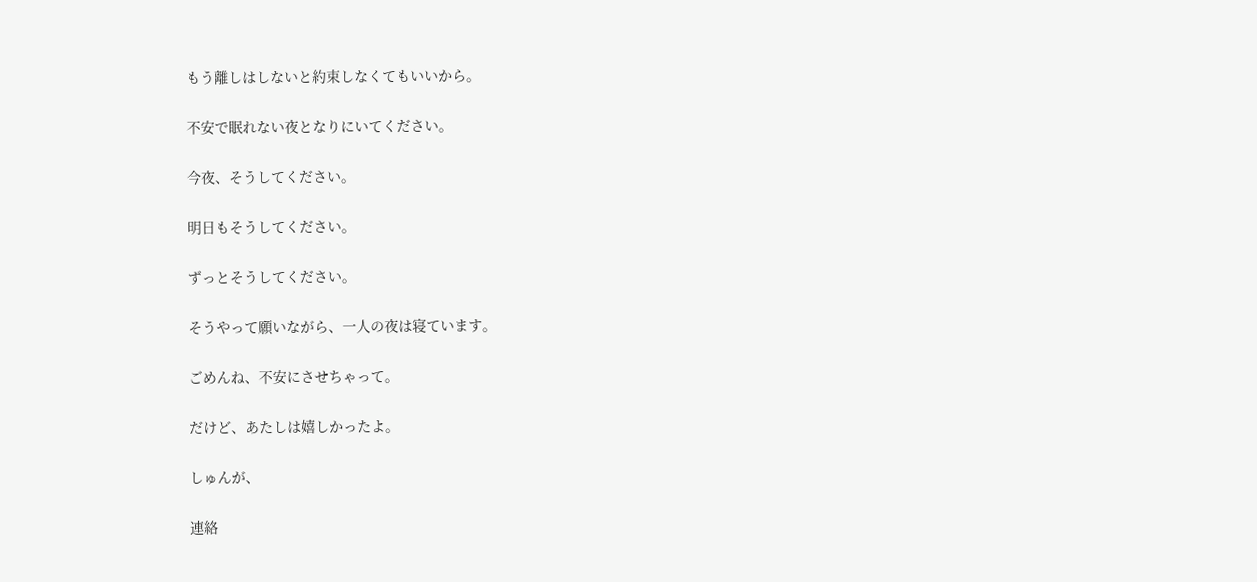もう離しはしないと約束しなくてもいいから。

不安で眠れない夜となりにいてください。

今夜、そうしてください。

明日もそうしてください。

ずっとそうしてください。

そうやって願いながら、一人の夜は寝ています。

ごめんね、不安にさせちゃって。

だけど、あたしは嬉しかったよ。

しゅんが、

連絡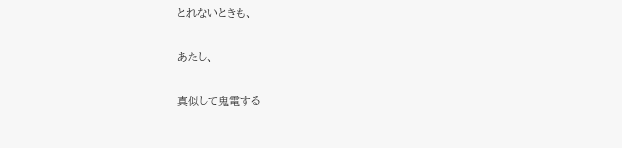とれないときも、

あたし、

真似して鬼電する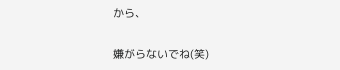から、

嫌がらないでね(笑)